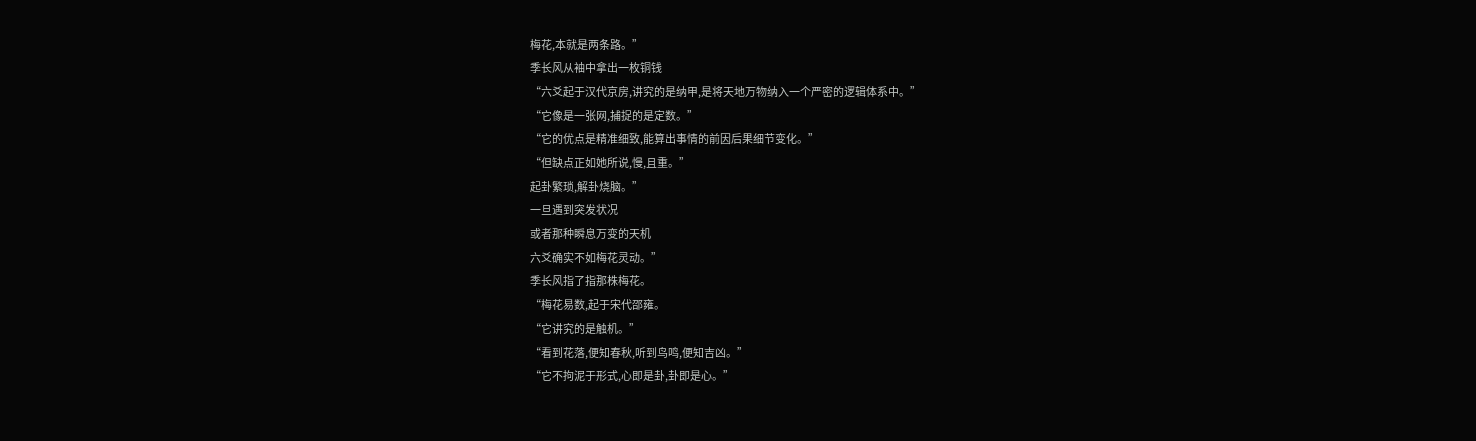梅花,本就是两条路。”
季长风从袖中拿出一枚铜钱
“六爻起于汉代京房,讲究的是纳甲,是将天地万物纳入一个严密的逻辑体系中。”
“它像是一张网,捕捉的是定数。”
“它的优点是精准细致,能算出事情的前因后果细节变化。”
“但缺点正如她所说,慢,且重。”
起卦繁琐,解卦烧脑。”
一旦遇到突发状况
或者那种瞬息万变的天机
六爻确实不如梅花灵动。”
季长风指了指那株梅花。
“梅花易数,起于宋代邵雍。
“它讲究的是触机。”
“看到花落,便知春秋,听到鸟鸣,便知吉凶。”
“它不拘泥于形式,心即是卦,卦即是心。”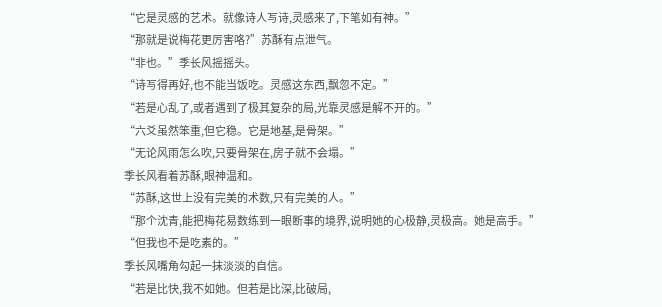“它是灵感的艺术。就像诗人写诗,灵感来了,下笔如有神。”
“那就是说梅花更厉害咯?”苏酥有点泄气。
“非也。”季长风摇摇头。
“诗写得再好,也不能当饭吃。灵感这东西,飘忽不定。”
“若是心乱了,或者遇到了极其复杂的局,光靠灵感是解不开的。”
“六爻虽然笨重,但它稳。它是地基,是骨架。”
“无论风雨怎么吹,只要骨架在,房子就不会塌。”
季长风看着苏酥,眼神温和。
“苏酥,这世上没有完美的术数,只有完美的人。”
“那个沈青,能把梅花易数练到一眼断事的境界,说明她的心极静,灵极高。她是高手。”
“但我也不是吃素的。”
季长风嘴角勾起一抹淡淡的自信。
“若是比快,我不如她。但若是比深,比破局,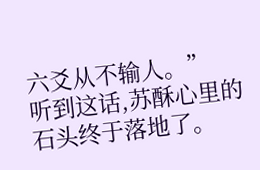六爻从不输人。”
听到这话,苏酥心里的石头终于落地了。